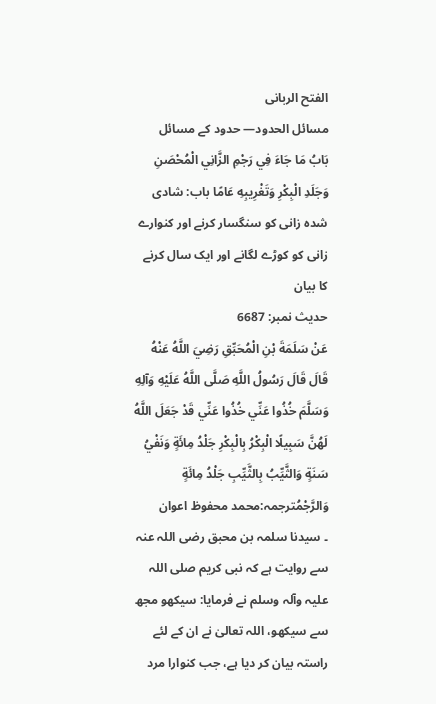الفتح الربانی
مسائل الحدود— حدود کے مسائل
بَابُ مَا جَاءَ فِي رَجْمِ الزَّانِي الْمُحْصَنِ وَجَلَدِ الْبِكْرِ وَتَغْرِيبِهِ عَامًا باب: شادی شدہ زانی کو سنگسار کرنے اور کنوارے زانی کو کوڑے لگانے اور ایک سال کرنے کا بیان
حدیث نمبر: 6687
عَنْ سَلَمَةَ بْنِ الْمُحَبِّقِ رَضِيَ اللَّهُ عَنْهُ قَالَ قَالَ رَسُولُ اللَّهِ صَلَّى اللَّهُ عَلَيْهِ وَآلِهِ وَسَلَّمَ خُذُوا عَنِّي خُذُوا عَنِّي قَدْ جَعَلَ اللَّهُ لَهُنَّ سَبِيلًا الْبِكْرُ بِالْبِكْرِ جَلْدُ مِائَةٍ وَنَفْيُ سَنَةٍ وَالثَّيِّبُ بِالثَّيِّبِ جَلْدُ مِائَةٍ وَالرَّجْمُترجمہ:محمد محفوظ اعوان
۔ سیدنا سلمہ بن محبق رضی اللہ عنہ سے روایت ہے کہ نبی کریم صلی اللہ علیہ وآلہ وسلم نے فرمایا: سیکھو مجھ سے سیکھو، اللہ تعالیٰ نے ان کے لئے راستہ بیان کر دیا ہے، جب کنوارا مرد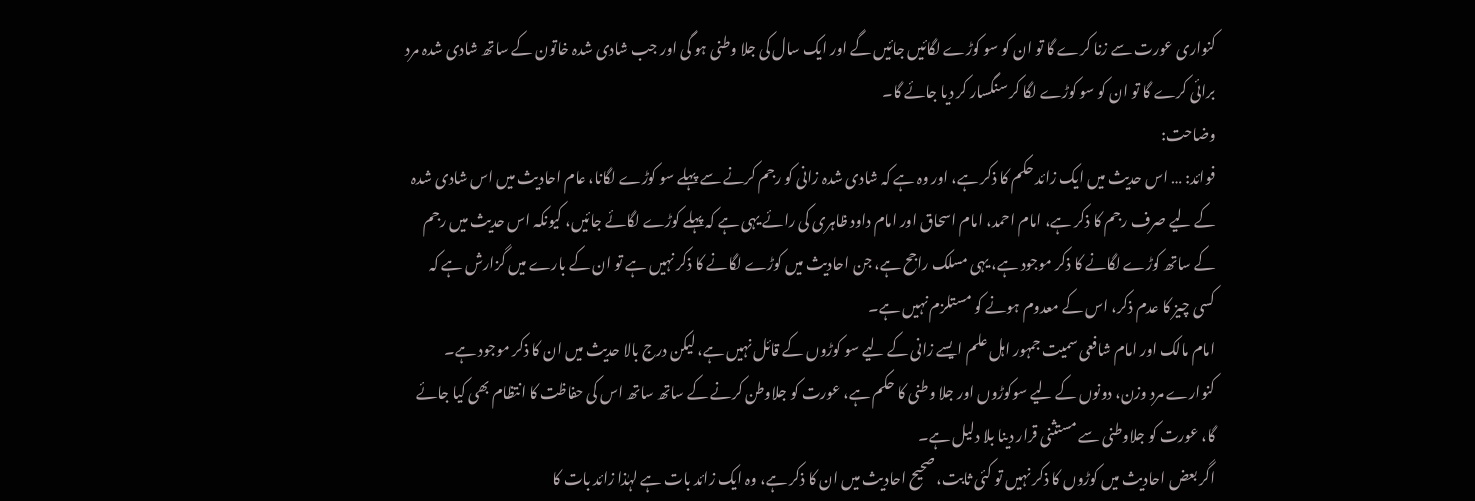کنواری عورت سے زنا کرے گا تو ان کو سو کوڑے لگائیں جائیں گے اور ایک سال کی جلا وطنی ہو گی اور جب شادی شدہ خاتون کے ساتھ شادی شدہ مرد برائی کرے گا تو ان کو سو کوڑے لگا کر سنگسار کر دیا جائے گا۔
وضاحت:
فوائد: … اس حدیث میں ایک زائد حکم کا ذکر ہے، اور وہ ہے کہ شادی شدہ زانی کو رجم کرنے سے پہلے سو کوڑے لگانا، عام احادیث میں اس شادی شدہ کے لیے صرف رجم کا ذکر ہے، امام احمد، امام اسحاق اور امام داود ظاہری کی رائے یہی ہے کہ پہلے کوڑے لگائے جائیں، کیونکہ اس حدیث میں رجم کے ساتھ کوڑے لگانے کا ذکر موجود ہے، یہی مسلک راجح ہے، جن احادیث میں کوڑے لگانے کا ذکر نہیں ہے تو ان کے بارے میں گزارش ہے کہ کسی چیز کا عدم ذکر، اس کے معدوم ہونے کو مستلزم نہیں ہے۔
امام مالک اور امام شافعی سمیت جمہور اہل علم ایسے زانی کے لیے سو کوڑوں کے قائل نہیں ہے، لیکن درج بالا حدیث میں ان کا ذکر موجود ہے۔ کنوارے مرد وزن، دونوں کے لیے سوکوڑوں اور جلا وطنی کا حکم ہے، عورت کو جلاوطن کرنے کے ساتھ ساتھ اس کی حفاظت کا انتظام بھی کیا جائے گا، عورت کو جلاوطنی سے مستثنی قرار دینا بلا دلیل ہے۔
اگر بعض احادیث میں کوڑوں کا ذکر نہیں تو کئی ثابت، صحیح احادیث میں ان کا ذکر ہے، وہ ایک زائد بات ہے لہٰذا زائد بات کا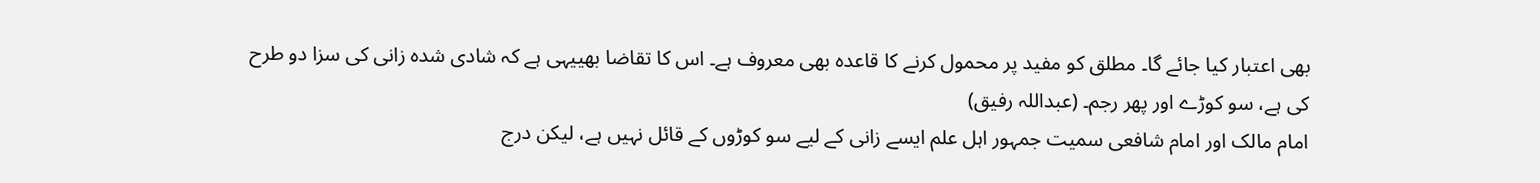بھی اعتبار کیا جائے گا۔ مطلق کو مفید پر محمول کرنے کا قاعدہ بھی معروف ہے۔ اس کا تقاضا بھییہی ہے کہ شادی شدہ زانی کی سزا دو طرح کی ہے، سو کوڑے اور پھر رجم۔ (عبداللہ رفیق)
امام مالک اور امام شافعی سمیت جمہور اہل علم ایسے زانی کے لیے سو کوڑوں کے قائل نہیں ہے، لیکن درج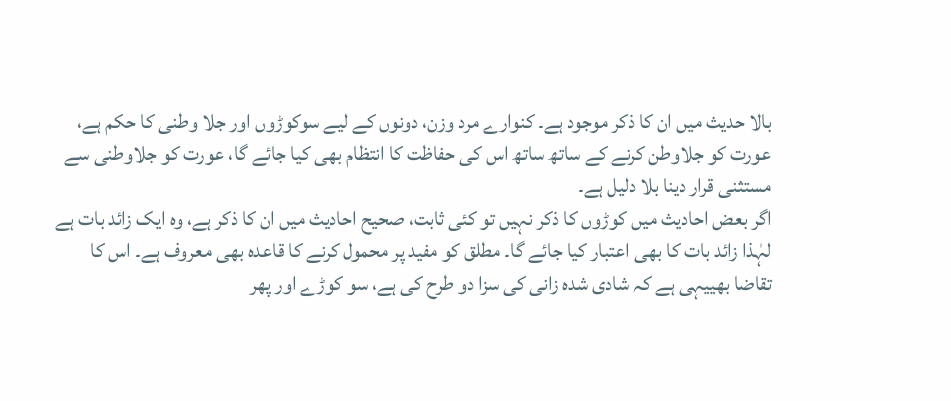بالا حدیث میں ان کا ذکر موجود ہے۔ کنوارے مرد وزن، دونوں کے لیے سوکوڑوں اور جلا وطنی کا حکم ہے، عورت کو جلاوطن کرنے کے ساتھ ساتھ اس کی حفاظت کا انتظام بھی کیا جائے گا، عورت کو جلاوطنی سے مستثنی قرار دینا بلا دلیل ہے۔
اگر بعض احادیث میں کوڑوں کا ذکر نہیں تو کئی ثابت، صحیح احادیث میں ان کا ذکر ہے، وہ ایک زائد بات ہے لہٰذا زائد بات کا بھی اعتبار کیا جائے گا۔ مطلق کو مفید پر محمول کرنے کا قاعدہ بھی معروف ہے۔ اس کا تقاضا بھییہی ہے کہ شادی شدہ زانی کی سزا دو طرح کی ہے، سو کوڑے اور پھر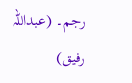رجم۔ (عبداللہ رفیق)